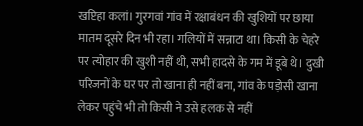खप्टिहा कलां। गुरगवां गांव में रक्षाबंधन की खुशियों पर छाया मातम दूसरे दिन भी रहा। गलियों में सन्नाटा था। किसी के चेहरे पर त्योहार की खुशी नहीं थी, सभी हादसे के गम में डूबे थे। दुखी परिजनों के घर पर तो खाना ही नहीं बना, गांव के पड़ोसी खाना लेकर पहुंचे भी तो किसी ने उसे हलक से नहीं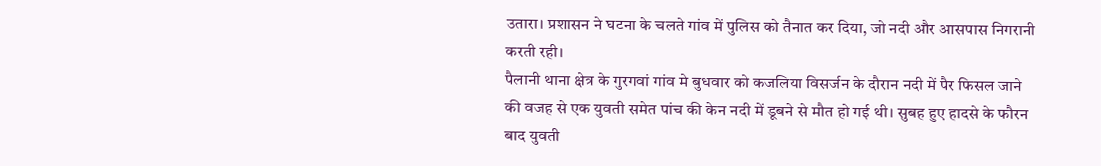उतारा। प्रशासन ने घटना के चलते गांव में पुलिस को तैनात कर दिया, जो नदी और आसपास निगरानी करती रही।
पैलानी थाना क्षेत्र के गुरगवां गांव मे बुधवार को कजलिया विसर्जन के दौरान नदी में पैर फिसल जाने की वजह से एक युवती समेत पांच की केन नदी में डूबने से मौत हो गई थी। सुबह हुए हादसे के फौरन बाद युवती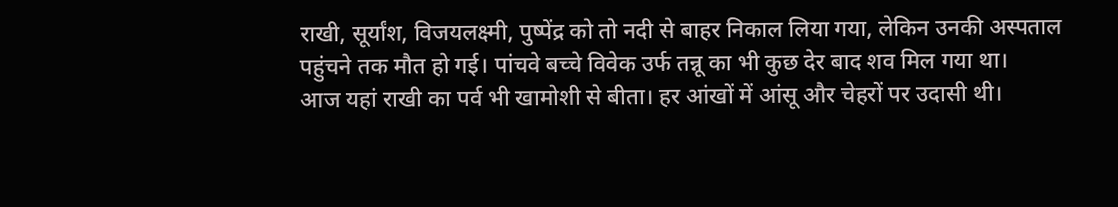राखी, सूर्यांश, विजयलक्ष्मी, पुष्पेंद्र को तो नदी से बाहर निकाल लिया गया, लेकिन उनकी अस्पताल पहुंचने तक मौत हो गई। पांचवे बच्चे विवेक उर्फ तन्नू का भी कुछ देर बाद शव मिल गया था।
आज यहां राखी का पर्व भी खामोशी से बीता। हर आंखों में आंसू और चेहरों पर उदासी थी।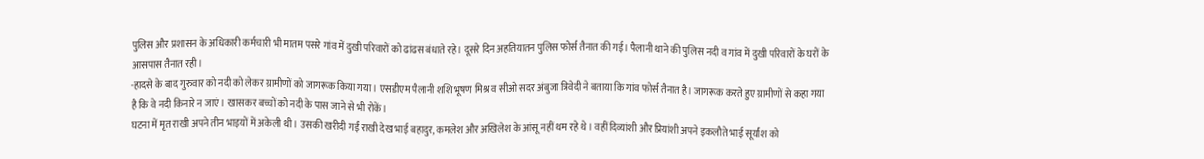पुलिस और प्रशासन के अधिकारी कर्मचारी भी मातम पसरे गांव में दुखी परिवारों को ढांढस बंधाते रहे। दूसरे दिन अहतियातन पुलिस फोर्स तैनात की गई। पैलानी थाने की पुलिस नदी व गांव में दुखी परिवारों के घरों के आसपास तैनात रही।
-हादसे के बाद गुरुवार को नदी को लेकर ग्रामीणों को जागरूक किया गया। एसडीएम पैलानी शशि भूषण मिश्र व सीओ सदर अंबुजा त्रिवेदी ने बताया कि गांव फोर्स तैनात है। जागरूक करते हुए ग्रामीणों से कहा गया है कि वे नदी किनारे न जाएं। खासकर बच्चों को नदी के पास जाने से भी रोकें।
घटना में मृत राखी अपने तीन भाइयों में अकेली थी। उसकी खरीदी गईं राखी देख भाई बहादुर, कमलेश और अखिलेश के आंसू नहीं थम रहे थे। वहीं दिव्यांशी और प्रियांशी अपने इकलौते भाई सूर्यांश को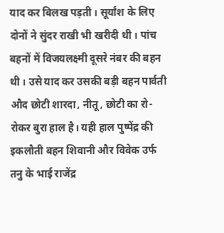याद कर बिलख पड़ती। सूर्यांश के लिए दोनों ने सुंदर राखी भी खरीदी थी। पांच बहनों में विजयलक्ष्मी दूसरे नंबर की बहन थी। उसे याद कर उसकी बड़ी बहन पार्वती औद छोटी शारदा, नीतू, छोटी का रो-रोकर बुरा हाल है। यही हाल पुष्पेंद्र की इकलौती बहन शिवानी और विवेक उर्फ तनु के भाई राजेंद्र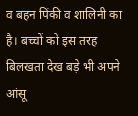व बहन पिंकी व शालिनी का है। बच्चों को इस तरह बिलखता देख बड़े भी अपने आंसू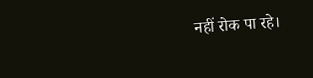नहीं रोक पा रहे।